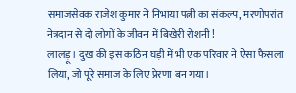समाजसेवक राजेश कुमार ने निभाया पत्नी का संकल्प, मरणोपरांत नेत्रदान से दो लोगों के जीवन में बिखेरी रोशनी !
लालड़ू। दुख की इस कठिन घड़ी में भी एक परिवार ने ऐसा फैसला लिया, जो पूरे समाज के लिए प्रेरणा बन गया।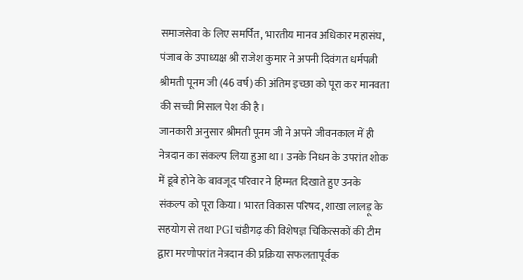समाजसेवा के लिए समर्पित, भारतीय मानव अधिकार महासंघ, पंजाब के उपाध्यक्ष श्री राजेश कुमार ने अपनी दिवंगत धर्मपत्नी श्रीमती पूनम जी (46 वर्ष) की अंतिम इच्छा को पूरा कर मानवता की सच्ची मिसाल पेश की है।
जानकारी अनुसार श्रीमती पूनम जी ने अपने जीवनकाल में ही नेत्रदान का संकल्प लिया हुआ था। उनके निधन के उपरांत शोक में डूबे होने के बावजूद परिवार ने हिम्मत दिखाते हुए उनके संकल्प को पूरा किया। भारत विकास परिषद, शाखा लालड़ू के सहयोग से तथा PGI चंडीगढ़ की विशेषज्ञ चिकित्सकों की टीम द्वारा मरणोपरांत नेत्रदान की प्रक्रिया सफलतापूर्वक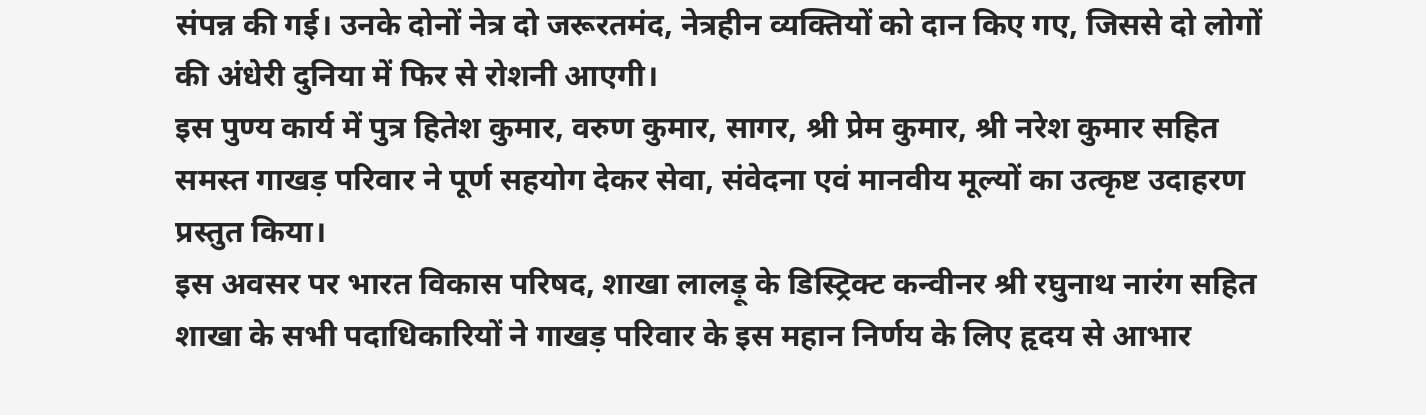संपन्न की गई। उनके दोनों नेत्र दो जरूरतमंद, नेत्रहीन व्यक्तियों को दान किए गए, जिससे दो लोगों की अंधेरी दुनिया में फिर से रोशनी आएगी।
इस पुण्य कार्य में पुत्र हितेश कुमार, वरुण कुमार, सागर, श्री प्रेम कुमार, श्री नरेश कुमार सहित समस्त गाखड़ परिवार ने पूर्ण सहयोग देकर सेवा, संवेदना एवं मानवीय मूल्यों का उत्कृष्ट उदाहरण प्रस्तुत किया।
इस अवसर पर भारत विकास परिषद, शाखा लालड़ू के डिस्ट्रिक्ट कन्वीनर श्री रघुनाथ नारंग सहित शाखा के सभी पदाधिकारियों ने गाखड़ परिवार के इस महान निर्णय के लिए हृदय से आभार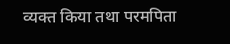व्यक्त किया तथा परमपिता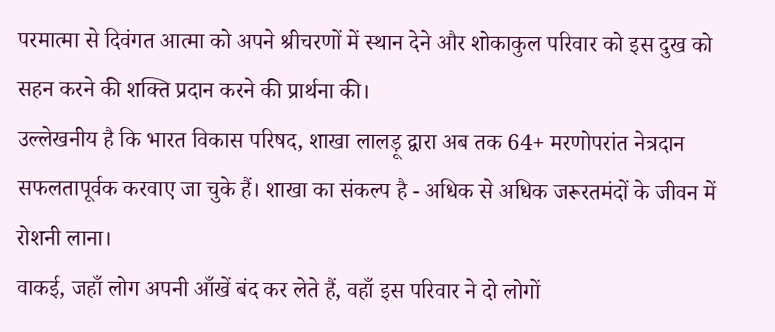परमात्मा से दिवंगत आत्मा को अपने श्रीचरणों में स्थान देने और शोकाकुल परिवार को इस दुख को सहन करने की शक्ति प्रदान करने की प्रार्थना की।
उल्लेखनीय है कि भारत विकास परिषद, शाखा लालड़ू द्वारा अब तक 64+ मरणोपरांत नेत्रदान सफलतापूर्वक करवाए जा चुके हैं। शाखा का संकल्प है - अधिक से अधिक जरूरतमंदों के जीवन में रोशनी लाना।
वाकई, जहाँ लोग अपनी आँखें बंद कर लेते हैं, वहाँ इस परिवार ने दो लोगों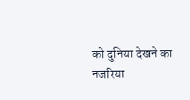को दुनिया देखने का नजरिया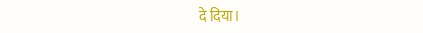दे दिया।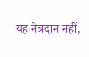यह नेत्रदान नहीं,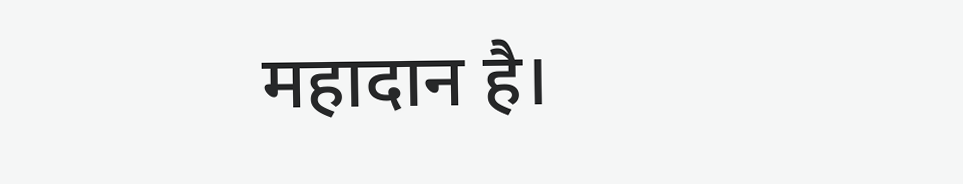महादान है।